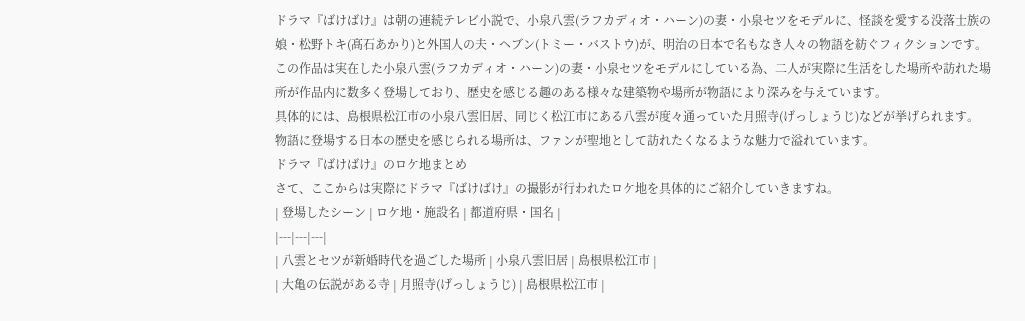ドラマ『ばけばけ』は朝の連続テレビ小説で、小泉八雲(ラフカディオ・ハーン)の妻・小泉セツをモデルに、怪談を愛する没落士族の娘・松野トキ(髙石あかり)と外国人の夫・ヘブン(トミー・バストウ)が、明治の日本で名もなき人々の物語を紡ぐフィクションです。
この作品は実在した小泉八雲(ラフカディオ・ハーン)の妻・小泉セツをモデルにしている為、二人が実際に生活をした場所や訪れた場所が作品内に数多く登場しており、歴史を感じる趣のある様々な建築物や場所が物語により深みを与えています。
具体的には、島根県松江市の小泉八雲旧居、同じく松江市にある八雲が度々通っていた月照寺(げっしょうじ)などが挙げられます。
物語に登場する日本の歴史を感じられる場所は、ファンが聖地として訪れたくなるような魅力で溢れています。
ドラマ『ばけばけ』のロケ地まとめ
さて、ここからは実際にドラマ『ばけばけ』の撮影が行われたロケ地を具体的にご紹介していきますね。
| 登場したシーン | ロケ地・施設名 | 都道府県・国名 |
|---|---|---|
| 八雲とセツが新婚時代を過ごした場所 | 小泉八雲旧居 | 島根県松江市 |
| 大亀の伝説がある寺 | 月照寺(げっしょうじ) | 島根県松江市 |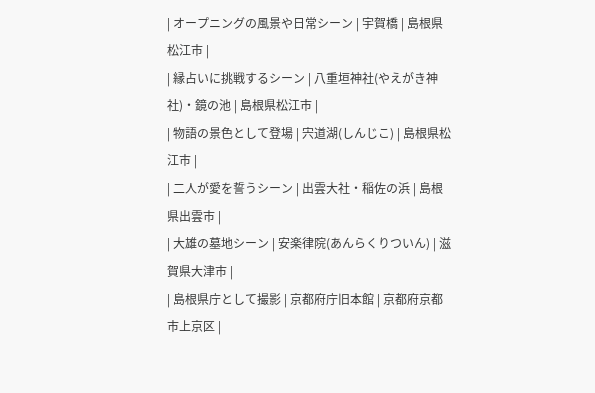| オープニングの風景や日常シーン | 宇賀橋 | 島根県松江市 |
| 縁占いに挑戦するシーン | 八重垣神社(やえがき神社)・鏡の池 | 島根県松江市 |
| 物語の景色として登場 | 宍道湖(しんじこ) | 島根県松江市 |
| 二人が愛を誓うシーン | 出雲大社・稲佐の浜 | 島根県出雲市 |
| 大雄の墓地シーン | 安楽律院(あんらくりついん) | 滋賀県大津市 |
| 島根県庁として撮影 | 京都府庁旧本館 | 京都府京都市上京区 |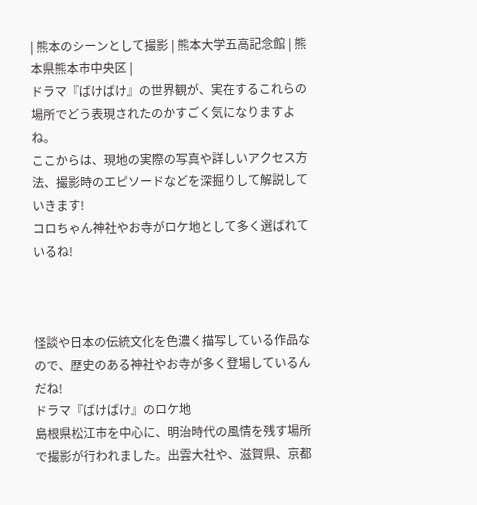| 熊本のシーンとして撮影 | 熊本大学五高記念館 | 熊本県熊本市中央区 |
ドラマ『ばけばけ』の世界観が、実在するこれらの場所でどう表現されたのかすごく気になりますよね。
ここからは、現地の実際の写真や詳しいアクセス方法、撮影時のエピソードなどを深掘りして解説していきます!
コロちゃん神社やお寺がロケ地として多く選ばれているね!



怪談や日本の伝統文化を色濃く描写している作品なので、歴史のある神社やお寺が多く登場しているんだね!
ドラマ『ばけばけ』のロケ地
島根県松江市を中心に、明治時代の風情を残す場所で撮影が行われました。出雲大社や、滋賀県、京都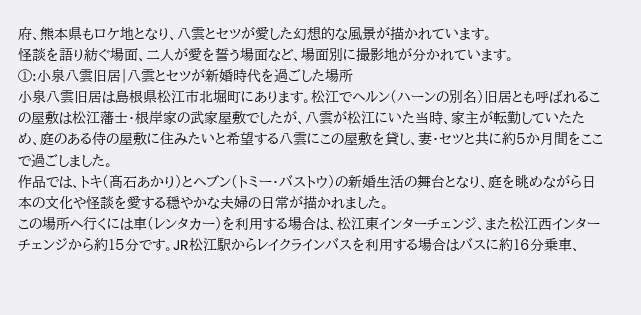府、熊本県もロケ地となり、八雲とセツが愛した幻想的な風景が描かれています。
怪談を語り紡ぐ場面、二人が愛を誓う場面など、場面別に撮影地が分かれています。
①:小泉八雲旧居|八雲とセツが新婚時代を過ごした場所
小泉八雲旧居は島根県松江市北堀町にあります。松江でヘルン(ハーンの別名)旧居とも呼ばれるこの屋敷は松江藩士・根岸家の武家屋敷でしたが、八雲が松江にいた当時、家主が転勤していたため、庭のある侍の屋敷に住みたいと希望する八雲にこの屋敷を貸し、妻・セツと共に約5か月間をここで過ごしました。
作品では、トキ(髙石あかり)とヘブン(トミー・バストウ)の新婚生活の舞台となり、庭を眺めながら日本の文化や怪談を愛する穏やかな夫婦の日常が描かれました。
この場所へ行くには車(レンタカー)を利用する場合は、松江東インターチェンジ、また松江西インターチェンジから約15分です。JR松江駅からレイクラインバスを利用する場合はバスに約16分乗車、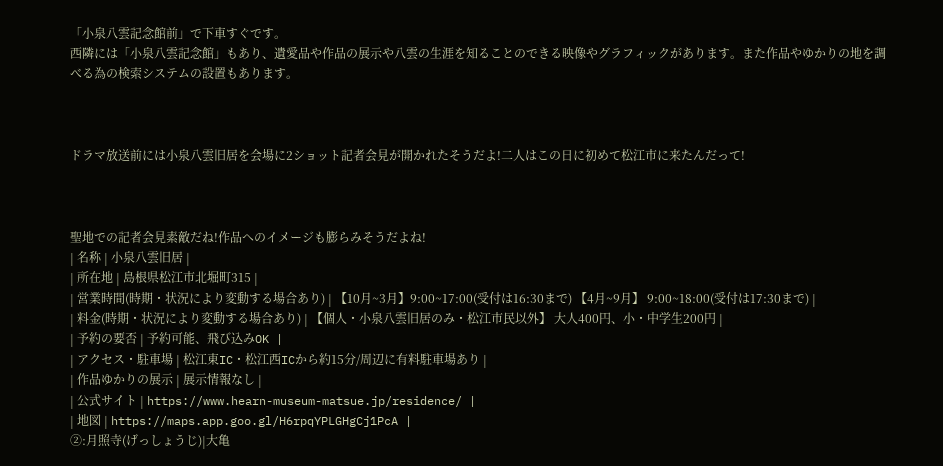「小泉八雲記念館前」で下車すぐです。
西隣には「小泉八雲記念館」もあり、遺愛品や作品の展示や八雲の生涯を知ることのできる映像やグラフィックがあります。また作品やゆかりの地を調べる為の検索システムの設置もあります。



ドラマ放送前には小泉八雲旧居を会場に2ショット記者会見が開かれたそうだよ!二人はこの日に初めて松江市に来たんだって!



聖地での記者会見素敵だね!作品へのイメージも膨らみそうだよね!
| 名称 | 小泉八雲旧居 |
| 所在地 | 島根県松江市北堀町315 |
| 営業時間(時期・状況により変動する場合あり) | 【10月~3月】9:00~17:00(受付は16:30まで) 【4月~9月】 9:00~18:00(受付は17:30まで) |
| 料金(時期・状況により変動する場合あり) | 【個人・小泉八雲旧居のみ・松江市民以外】 大人400円、小・中学生200円 |
| 予約の要否 | 予約可能、飛び込みOK |
| アクセス・駐車場 | 松江東IC・松江西ICから約15分/周辺に有料駐車場あり |
| 作品ゆかりの展示 | 展示情報なし |
| 公式サイト | https://www.hearn-museum-matsue.jp/residence/ |
| 地図 | https://maps.app.goo.gl/H6rpqYPLGHgCj1PcA |
②:月照寺(げっしょうじ)|大亀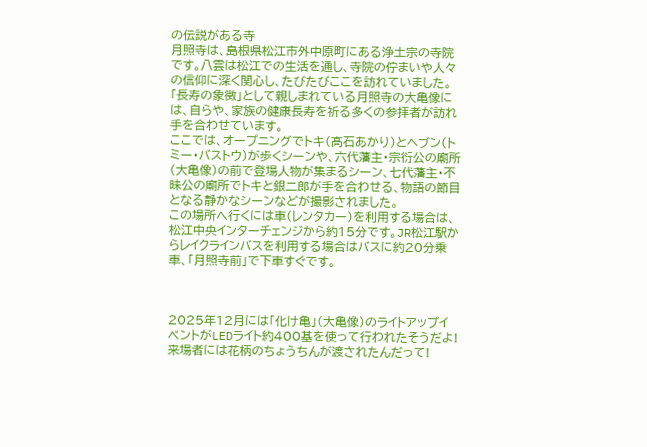の伝説がある寺
月照寺は、島根県松江市外中原町にある浄土宗の寺院です。八雲は松江での生活を通し、寺院の佇まいや人々の信仰に深く関心し、たびたびここを訪れていました。「長寿の象徴」として親しまれている月照寺の大亀像には、自らや、家族の健康長寿を祈る多くの参拝者が訪れ手を合わせています。
ここでは、オープニングでトキ(髙石あかり)とヘブン(トミー・バストウ)が歩くシーンや、六代藩主・宗衍公の廟所(大亀像)の前で登場人物が集まるシーン、七代藩主・不昧公の廟所でトキと銀二郎が手を合わせる、物語の節目となる静かなシーンなどが撮影されました。
この場所へ行くには車(レンタカー)を利用する場合は、松江中央インターチェンジから約15分です。JR松江駅からレイクラインバスを利用する場合はバスに約20分乗車、「月照寺前」で下車すぐです。



2025年12月には「化け亀」(大亀像)のライトアップイベントがLEDライト約400基を使って行われたそうだよ!来場者には花柄のちょうちんが渡されたんだって!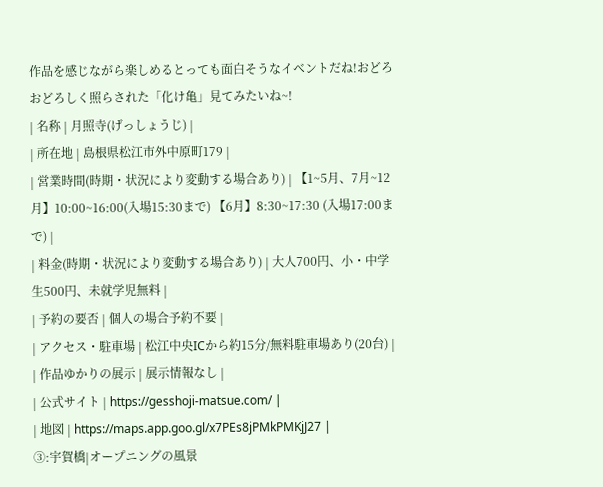作品を感じながら楽しめるとっても面白そうなイベントだね!おどろおどろしく照らされた「化け亀」見てみたいね~!
| 名称 | 月照寺(げっしょうじ) |
| 所在地 | 島根県松江市外中原町179 |
| 営業時間(時期・状況により変動する場合あり) | 【1~5月、7月~12月】10:00~16:00(入場15:30まで) 【6月】8:30~17:30 (入場17:00まで) |
| 料金(時期・状況により変動する場合あり) | 大人700円、小・中学生500円、未就学児無料 |
| 予約の要否 | 個人の場合予約不要 |
| アクセス・駐車場 | 松江中央ICから約15分/無料駐車場あり(20台) |
| 作品ゆかりの展示 | 展示情報なし |
| 公式サイト | https://gesshoji-matsue.com/ |
| 地図 | https://maps.app.goo.gl/x7PEs8jPMkPMKjJ27 |
③:宇賀橋|オープニングの風景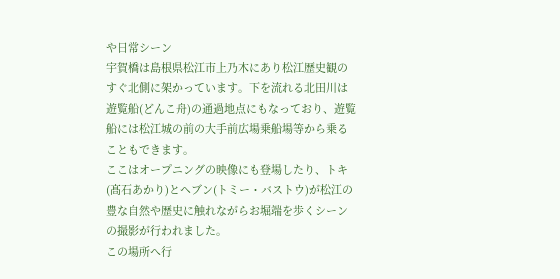や日常シーン
宇賀橋は島根県松江市上乃木にあり松江歴史観のすぐ北側に架かっています。下を流れる北田川は遊覧船(どんこ舟)の通過地点にもなっており、遊覧船には松江城の前の大手前広場乗船場等から乗ることもできます。
ここはオープニングの映像にも登場したり、トキ(髙石あかり)とヘブン(トミー・バストウ)が松江の豊な自然や歴史に触れながらお堀端を歩くシーンの撮影が行われました。
この場所へ行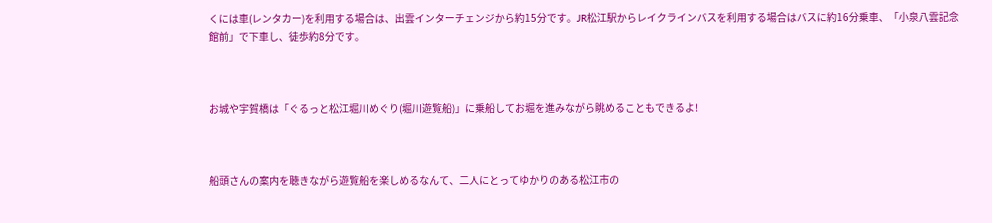くには車(レンタカー)を利用する場合は、出雲インターチェンジから約15分です。JR松江駅からレイクラインバスを利用する場合はバスに約16分乗車、「小泉八雲記念館前」で下車し、徒歩約8分です。



お城や宇賀橋は「ぐるっと松江堀川めぐり(堀川遊覧船)」に乗船してお堀を進みながら眺めることもできるよ!



船頭さんの案内を聴きながら遊覧船を楽しめるなんて、二人にとってゆかりのある松江市の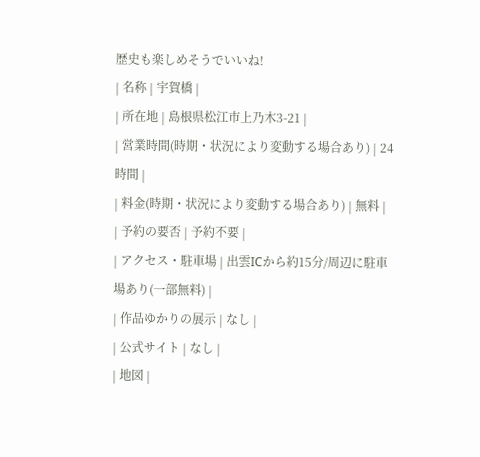歴史も楽しめそうでいいね!
| 名称 | 宇賀橋 |
| 所在地 | 島根県松江市上乃木3-21 |
| 営業時間(時期・状況により変動する場合あり) | 24時間 |
| 料金(時期・状況により変動する場合あり) | 無料 |
| 予約の要否 | 予約不要 |
| アクセス・駐車場 | 出雲ICから約15分/周辺に駐車場あり(一部無料) |
| 作品ゆかりの展示 | なし |
| 公式サイト | なし |
| 地図 |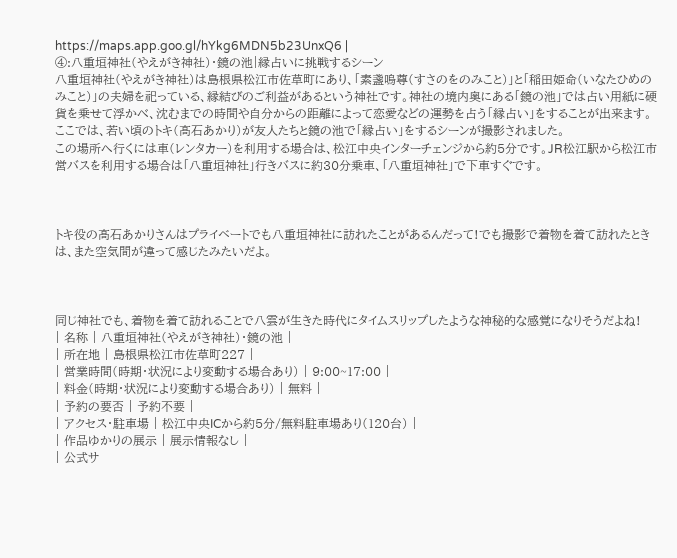https://maps.app.goo.gl/hYkg6MDN5b23UnxQ6 |
④:八重垣神社(やえがき神社)・鏡の池|縁占いに挑戦するシーン
八重垣神社(やえがき神社)は島根県松江市佐草町にあり、「素盞嗚尊(すさのをのみこと)」と「稲田姫命(いなたひめのみこと)」の夫婦を祀っている、縁結びのご利益があるという神社です。神社の境内奥にある「鏡の池」では占い用紙に硬貨を乗せて浮かべ、沈むまでの時間や自分からの距離によって恋愛などの運勢を占う「縁占い」をすることが出来ます。
ここでは、若い頃のトキ(髙石あかり)が友人たちと鏡の池で「縁占い」をするシーンが撮影されました。
この場所へ行くには車(レンタカー)を利用する場合は、松江中央インターチェンジから約5分です。JR松江駅から松江市営バスを利用する場合は「八重垣神社」行きバスに約30分乗車、「八重垣神社」で下車すぐです。



トキ役の髙石あかりさんはプライベートでも八重垣神社に訪れたことがあるんだって!でも撮影で着物を着て訪れたときは、また空気間が違って感じたみたいだよ。



同じ神社でも、着物を着て訪れることで八雲が生きた時代にタイムスリップしたような神秘的な感覚になりそうだよね!
| 名称 | 八重垣神社(やえがき神社)・鏡の池 |
| 所在地 | 島根県松江市佐草町227 |
| 営業時間(時期・状況により変動する場合あり) | 9:00~17:00 |
| 料金(時期・状況により変動する場合あり) | 無料 |
| 予約の要否 | 予約不要 |
| アクセス・駐車場 | 松江中央ICから約5分/無料駐車場あり(120台) |
| 作品ゆかりの展示 | 展示情報なし |
| 公式サ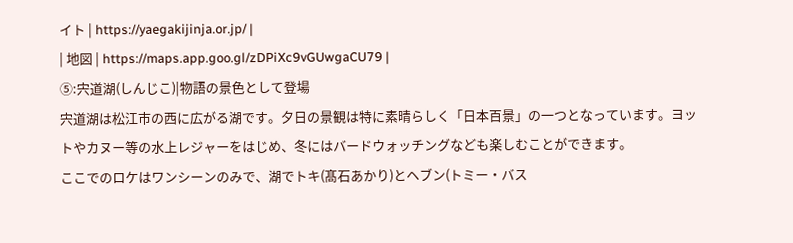イト | https://yaegakijinja.or.jp/ |
| 地図 | https://maps.app.goo.gl/zDPiXc9vGUwgaCU79 |
⑤:宍道湖(しんじこ)|物語の景色として登場
宍道湖は松江市の西に広がる湖です。夕日の景観は特に素晴らしく「日本百景」の一つとなっています。ヨットやカヌー等の水上レジャーをはじめ、冬にはバードウォッチングなども楽しむことができます。
ここでのロケはワンシーンのみで、湖でトキ(髙石あかり)とヘブン(トミー・バス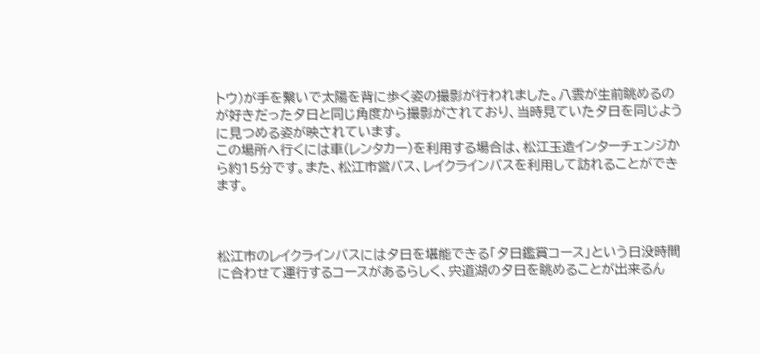トウ)が手を繋いで太陽を背に歩く姿の撮影が行われました。八雲が生前眺めるのが好きだった夕日と同じ角度から撮影がされており、当時見ていた夕日を同じように見つめる姿が映されています。
この場所へ行くには車(レンタカー)を利用する場合は、松江玉造インターチェンジから約15分です。また、松江市営バス、レイクラインバスを利用して訪れることができます。



松江市のレイクラインバスには夕日を堪能できる「夕日鑑賞コース」という日没時間に合わせて運行するコースがあるらしく、宍道湖の夕日を眺めることが出来るん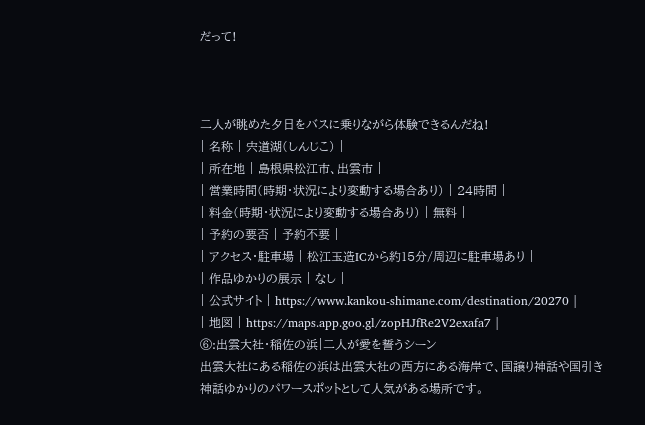だって!



二人が眺めた夕日をバスに乗りながら体験できるんだね!
| 名称 | 宍道湖(しんじこ) |
| 所在地 | 島根県松江市、出雲市 |
| 営業時間(時期・状況により変動する場合あり) | 24時間 |
| 料金(時期・状況により変動する場合あり) | 無料 |
| 予約の要否 | 予約不要 |
| アクセス・駐車場 | 松江玉造ICから約15分/周辺に駐車場あり |
| 作品ゆかりの展示 | なし |
| 公式サイト | https://www.kankou-shimane.com/destination/20270 |
| 地図 | https://maps.app.goo.gl/zopHJfRe2V2exafa7 |
⑥:出雲大社・稲佐の浜|二人が愛を誓うシーン
出雲大社にある稲佐の浜は出雲大社の西方にある海岸で、国譲り神話や国引き神話ゆかりのパワースポットとして人気がある場所です。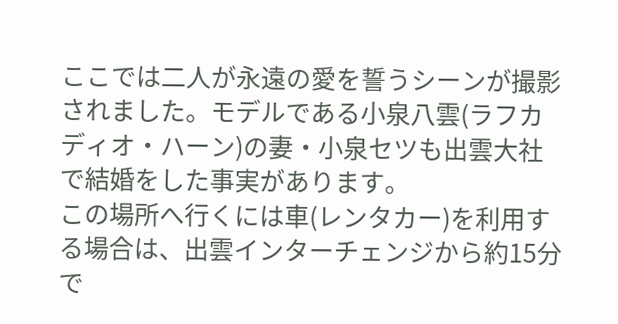ここでは二人が永遠の愛を誓うシーンが撮影されました。モデルである小泉八雲(ラフカディオ・ハーン)の妻・小泉セツも出雲大社で結婚をした事実があります。
この場所へ行くには車(レンタカー)を利用する場合は、出雲インターチェンジから約15分で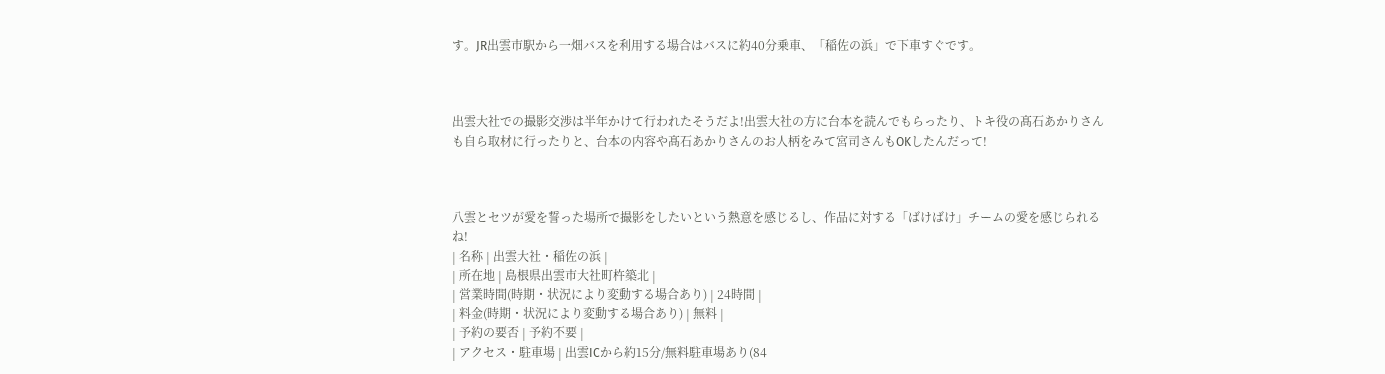す。JR出雲市駅から一畑バスを利用する場合はバスに約40分乗車、「稲佐の浜」で下車すぐです。



出雲大社での撮影交渉は半年かけて行われたそうだよ!出雲大社の方に台本を読んでもらったり、トキ役の髙石あかりさんも自ら取材に行ったりと、台本の内容や髙石あかりさんのお人柄をみて宮司さんもOKしたんだって!



八雲とセツが愛を誓った場所で撮影をしたいという熱意を感じるし、作品に対する「ばけばけ」チームの愛を感じられるね!
| 名称 | 出雲大社・稲佐の浜 |
| 所在地 | 島根県出雲市大社町杵築北 |
| 営業時間(時期・状況により変動する場合あり) | 24時間 |
| 料金(時期・状況により変動する場合あり) | 無料 |
| 予約の要否 | 予約不要 |
| アクセス・駐車場 | 出雲ICから約15分/無料駐車場あり(84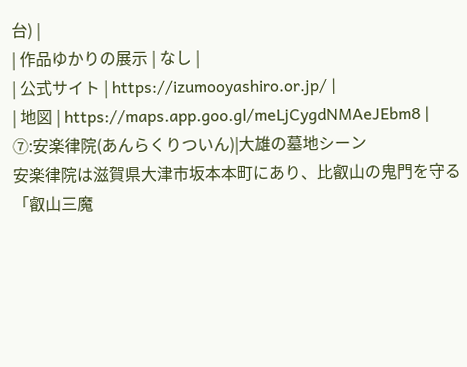台) |
| 作品ゆかりの展示 | なし |
| 公式サイト | https://izumooyashiro.or.jp/ |
| 地図 | https://maps.app.goo.gl/meLjCygdNMAeJEbm8 |
⑦:安楽律院(あんらくりついん)|大雄の墓地シーン
安楽律院は滋賀県大津市坂本本町にあり、比叡山の鬼門を守る「叡山三魔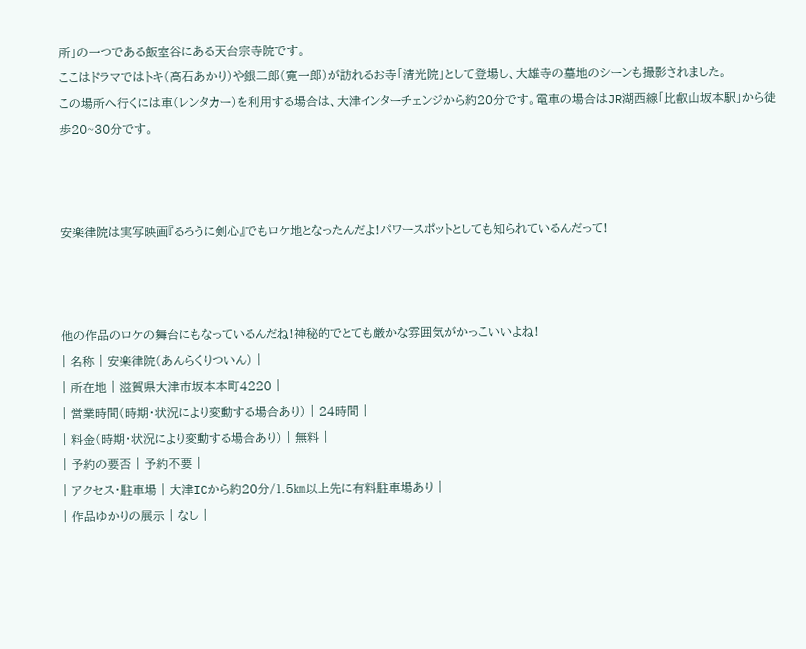所」の一つである飯室谷にある天台宗寺院です。
ここはドラマではトキ(高石あかり)や銀二郎(寛一郎)が訪れるお寺「清光院」として登場し、大雄寺の墓地のシーンも撮影されました。
この場所へ行くには車(レンタカー)を利用する場合は、大津インターチェンジから約20分です。電車の場合はJR湖西線「比叡山坂本駅」から徒歩20~30分です。



安楽律院は実写映画『るろうに剣心』でもロケ地となったんだよ!パワースポットとしても知られているんだって!



他の作品のロケの舞台にもなっているんだね!神秘的でとても厳かな雰囲気がかっこいいよね!
| 名称 | 安楽律院(あんらくりついん) |
| 所在地 | 滋賀県大津市坂本本町4220 |
| 営業時間(時期・状況により変動する場合あり) | 24時間 |
| 料金(時期・状況により変動する場合あり) | 無料 |
| 予約の要否 | 予約不要 |
| アクセス・駐車場 | 大津ICから約20分/1.5㎞以上先に有料駐車場あり |
| 作品ゆかりの展示 | なし |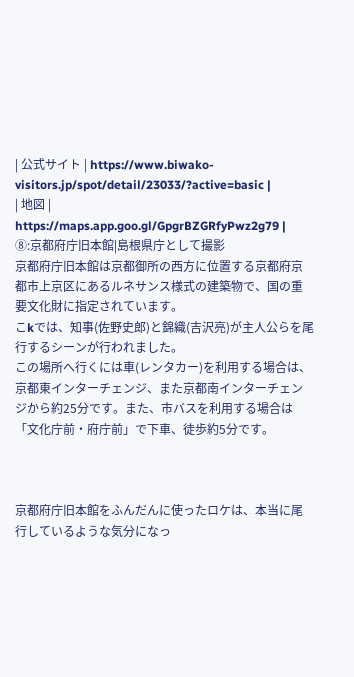| 公式サイト | https://www.biwako-visitors.jp/spot/detail/23033/?active=basic |
| 地図 | https://maps.app.goo.gl/GpgrBZGRfyPwz2g79 |
⑧:京都府庁旧本館|島根県庁として撮影
京都府庁旧本館は京都御所の西方に位置する京都府京都市上京区にあるルネサンス様式の建築物で、国の重要文化財に指定されています。
こkでは、知事(佐野史郎)と錦織(吉沢亮)が主人公らを尾行するシーンが行われました。
この場所へ行くには車(レンタカー)を利用する場合は、京都東インターチェンジ、また京都南インターチェンジから約25分です。また、市バスを利用する場合は「文化庁前・府庁前」で下車、徒歩約5分です。



京都府庁旧本館をふんだんに使ったロケは、本当に尾行しているような気分になっ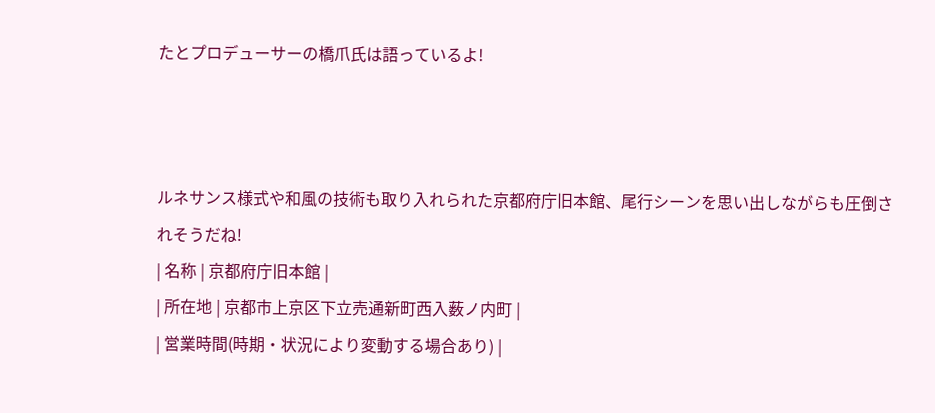たとプロデューサーの橋爪氏は語っているよ!



ルネサンス様式や和風の技術も取り入れられた京都府庁旧本館、尾行シーンを思い出しながらも圧倒されそうだね!
| 名称 | 京都府庁旧本館 |
| 所在地 | 京都市上京区下立売通新町西入薮ノ内町 |
| 営業時間(時期・状況により変動する場合あり) |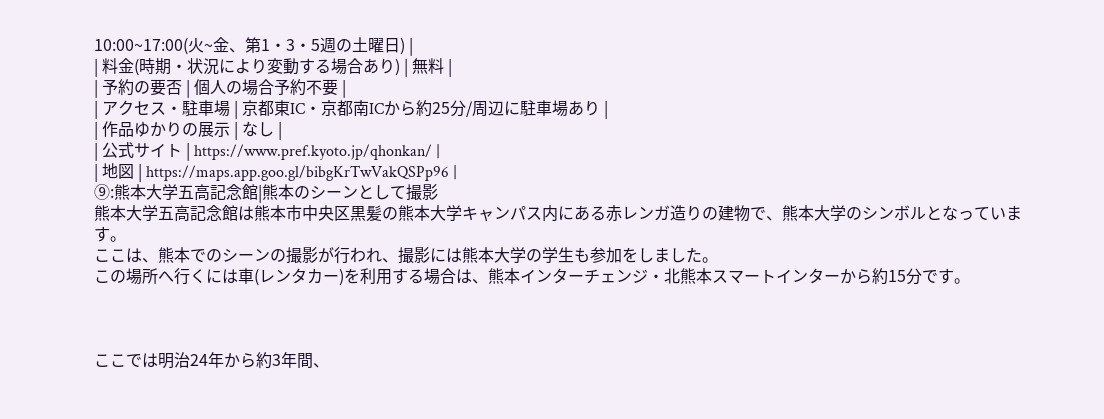10:00~17:00(火~金、第1・3・5週の土曜日) |
| 料金(時期・状況により変動する場合あり) | 無料 |
| 予約の要否 | 個人の場合予約不要 |
| アクセス・駐車場 | 京都東IC・京都南ICから約25分/周辺に駐車場あり |
| 作品ゆかりの展示 | なし |
| 公式サイト | https://www.pref.kyoto.jp/qhonkan/ |
| 地図 | https://maps.app.goo.gl/bibgKrTwVakQSPp96 |
⑨:熊本大学五高記念館|熊本のシーンとして撮影
熊本大学五高記念館は熊本市中央区黒髪の熊本大学キャンパス内にある赤レンガ造りの建物で、熊本大学のシンボルとなっています。
ここは、熊本でのシーンの撮影が行われ、撮影には熊本大学の学生も参加をしました。
この場所へ行くには車(レンタカー)を利用する場合は、熊本インターチェンジ・北熊本スマートインターから約15分です。



ここでは明治24年から約3年間、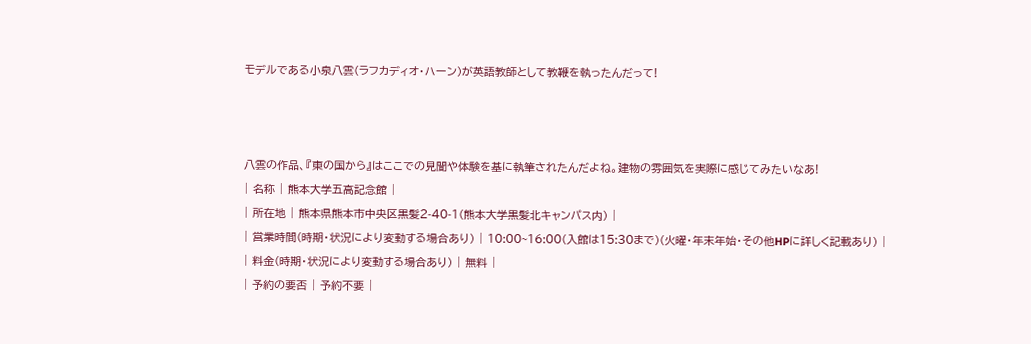モデルである小泉八雲(ラフカディオ・ハーン)が英語教師として教鞭を執ったんだって!



八雲の作品、『東の国から』はここでの見聞や体験を基に執筆されたんだよね。建物の雰囲気を実際に感じてみたいなあ!
| 名称 | 熊本大学五高記念館 |
| 所在地 | 熊本県熊本市中央区黒髪2-40-1(熊本大学黒髪北キャンパス内) |
| 営業時間(時期・状況により変動する場合あり) | 10:00~16:00(入館は15:30まで)(火曜・年末年始・その他HPに詳しく記載あり) |
| 料金(時期・状況により変動する場合あり) | 無料 |
| 予約の要否 | 予約不要 |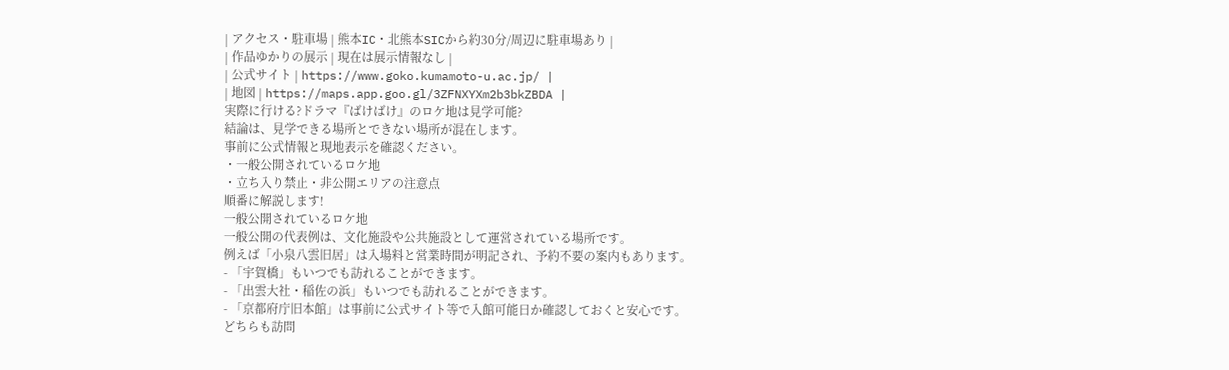| アクセス・駐車場 | 熊本IC・北熊本SICから約30分/周辺に駐車場あり |
| 作品ゆかりの展示 | 現在は展示情報なし |
| 公式サイト | https://www.goko.kumamoto-u.ac.jp/ |
| 地図 | https://maps.app.goo.gl/3ZFNXYXm2b3bkZBDA |
実際に行ける?ドラマ『ばけばけ』のロケ地は見学可能?
結論は、見学できる場所とできない場所が混在します。
事前に公式情報と現地表示を確認ください。
・一般公開されているロケ地
・立ち入り禁止・非公開エリアの注意点
順番に解説します!
一般公開されているロケ地
一般公開の代表例は、文化施設や公共施設として運営されている場所です。
例えば「小泉八雲旧居」は入場料と営業時間が明記され、予約不要の案内もあります。
- 「宇賀橋」もいつでも訪れることができます。
- 「出雲大社・稲佐の浜」もいつでも訪れることができます。
- 「京都府庁旧本館」は事前に公式サイト等で入館可能日か確認しておくと安心です。
どちらも訪問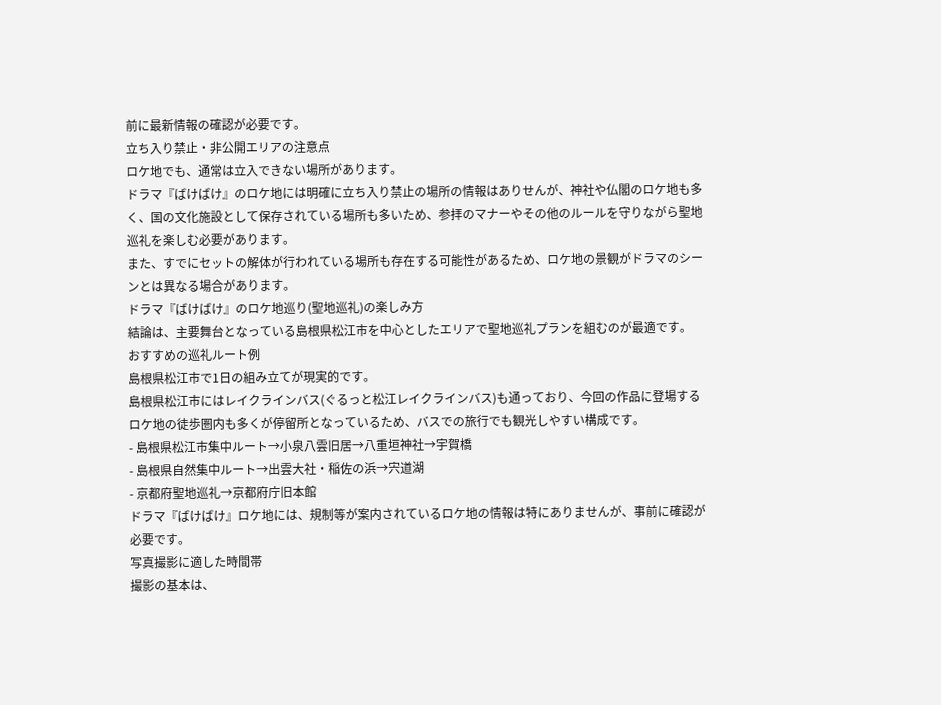前に最新情報の確認が必要です。
立ち入り禁止・非公開エリアの注意点
ロケ地でも、通常は立入できない場所があります。
ドラマ『ばけばけ』のロケ地には明確に立ち入り禁止の場所の情報はありせんが、神社や仏閣のロケ地も多く、国の文化施設として保存されている場所も多いため、参拝のマナーやその他のルールを守りながら聖地巡礼を楽しむ必要があります。
また、すでにセットの解体が行われている場所も存在する可能性があるため、ロケ地の景観がドラマのシーンとは異なる場合があります。
ドラマ『ばけばけ』のロケ地巡り(聖地巡礼)の楽しみ方
結論は、主要舞台となっている島根県松江市を中心としたエリアで聖地巡礼プランを組むのが最適です。
おすすめの巡礼ルート例
島根県松江市で1日の組み立てが現実的です。
島根県松江市にはレイクラインバス(ぐるっと松江レイクラインバス)も通っており、今回の作品に登場するロケ地の徒歩圏内も多くが停留所となっているため、バスでの旅行でも観光しやすい構成です。
- 島根県松江市集中ルート→小泉八雲旧居→八重垣神社→宇賀橋
- 島根県自然集中ルート→出雲大社・稲佐の浜→宍道湖
- 京都府聖地巡礼→京都府庁旧本館
ドラマ『ばけばけ』ロケ地には、規制等が案内されているロケ地の情報は特にありませんが、事前に確認が必要です。
写真撮影に適した時間帯
撮影の基本は、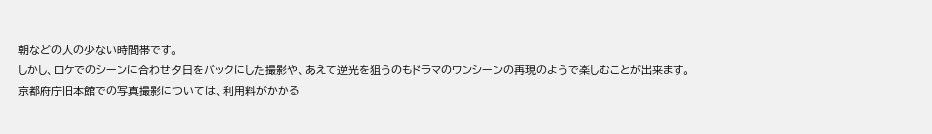朝などの人の少ない時間帯です。
しかし、ロケでのシーンに合わせ夕日をバックにした撮影や、あえて逆光を狙うのもドラマのワンシーンの再現のようで楽しむことが出来ます。
京都府庁旧本館での写真撮影については、利用料がかかる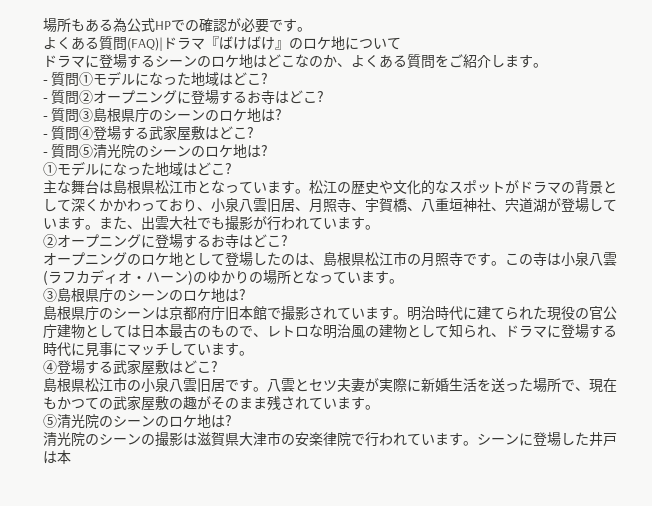場所もある為公式HPでの確認が必要です。
よくある質問(FAQ)|ドラマ『ばけばけ』のロケ地について
ドラマに登場するシーンのロケ地はどこなのか、よくある質問をご紹介します。
- 質問①モデルになった地域はどこ?
- 質問②オープニングに登場するお寺はどこ?
- 質問③島根県庁のシーンのロケ地は?
- 質問④登場する武家屋敷はどこ?
- 質問⑤清光院のシーンのロケ地は?
①モデルになった地域はどこ?
主な舞台は島根県松江市となっています。松江の歴史や文化的なスポットがドラマの背景として深くかかわっており、小泉八雲旧居、月照寺、宇賀橋、八重垣神社、宍道湖が登場しています。また、出雲大社でも撮影が行われています。
②オープニングに登場するお寺はどこ?
オープニングのロケ地として登場したのは、島根県松江市の月照寺です。この寺は小泉八雲(ラフカディオ・ハーン)のゆかりの場所となっています。
③島根県庁のシーンのロケ地は?
島根県庁のシーンは京都府庁旧本館で撮影されています。明治時代に建てられた現役の官公庁建物としては日本最古のもので、レトロな明治風の建物として知られ、ドラマに登場する時代に見事にマッチしています。
④登場する武家屋敷はどこ?
島根県松江市の小泉八雲旧居です。八雲とセツ夫妻が実際に新婚生活を送った場所で、現在もかつての武家屋敷の趣がそのまま残されています。
⑤清光院のシーンのロケ地は?
清光院のシーンの撮影は滋賀県大津市の安楽律院で行われています。シーンに登場した井戸は本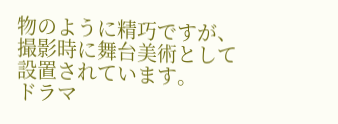物のように精巧ですが、撮影時に舞台美術として設置されています。
ドラマ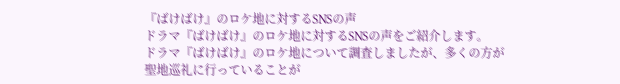『ばけばけ』のロケ地に対するSNSの声
ドラマ『ばけばけ』のロケ地に対するSNSの声をご紹介します。
ドラマ『ばけばけ』のロケ地について調査しましたが、多くの方が聖地巡礼に行っていることが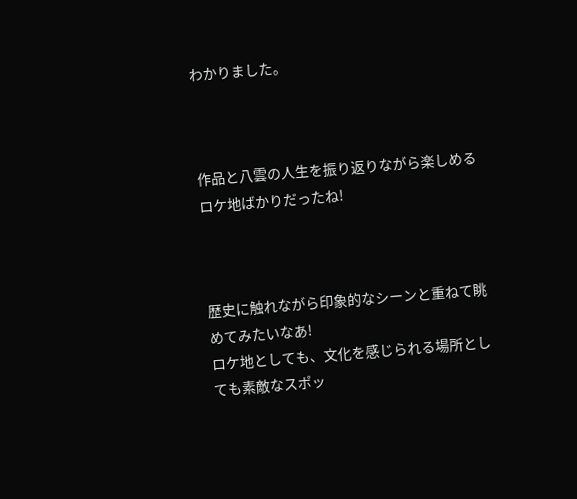わかりました。



作品と八雲の人生を振り返りながら楽しめるロケ地ばかりだったね!



歴史に触れながら印象的なシーンと重ねて眺めてみたいなあ!
ロケ地としても、文化を感じられる場所としても素敵なスポッ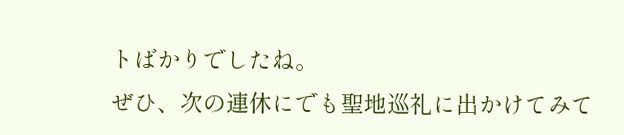トばかりでしたね。
ぜひ、次の連休にでも聖地巡礼に出かけてみて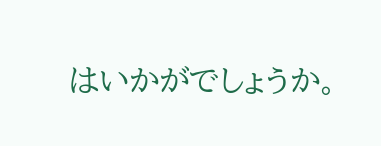はいかがでしょうか。